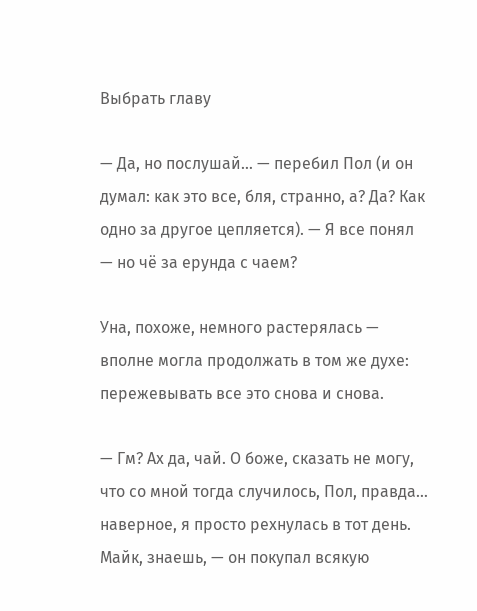Выбрать главу

— Да, но послушай… — перебил Пол (и он думал: как это все, бля, странно, а? Да? Как одно за другое цепляется). — Я все понял — но чё за ерунда с чаем?

Уна, похоже, немного растерялась — вполне могла продолжать в том же духе: пережевывать все это снова и снова.

— Гм? Ах да, чай. О боже, сказать не могу, что со мной тогда случилось, Пол, правда… наверное, я просто рехнулась в тот день. Майк, знаешь, — он покупал всякую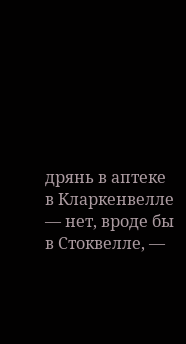дрянь в аптеке в Кларкенвелле — нет, вроде бы в Стоквелле, —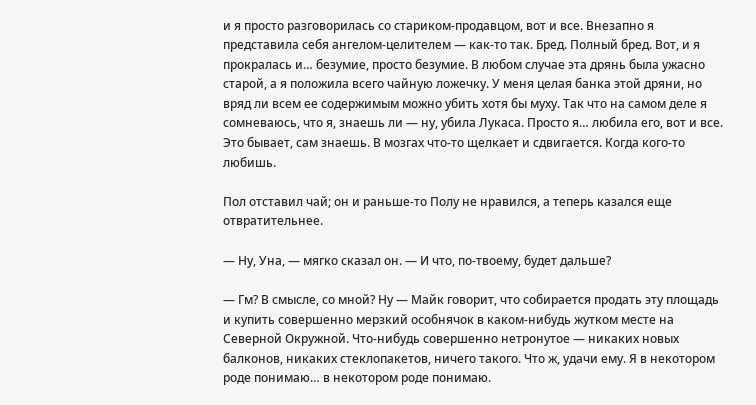и я просто разговорилась со стариком-продавцом, вот и все. Внезапно я представила себя ангелом-целителем — как-то так. Бред. Полный бред. Вот, и я прокралась и… безумие, просто безумие. В любом случае эта дрянь была ужасно старой, а я положила всего чайную ложечку. У меня целая банка этой дряни, но вряд ли всем ее содержимым можно убить хотя бы муху. Так что на самом деле я сомневаюсь, что я, знаешь ли — ну, убила Лукаса. Просто я… любила его, вот и все. Это бывает, сам знаешь. В мозгах что-то щелкает и сдвигается. Когда кого-то любишь.

Пол отставил чай; он и раньше-то Полу не нравился, а теперь казался еще отвратительнее.

— Ну, Уна, — мягко сказал он. — И что, по-твоему, будет дальше?

— Гм? В смысле, со мной? Ну — Майк говорит, что собирается продать эту площадь и купить совершенно мерзкий особнячок в каком-нибудь жутком месте на Северной Окружной. Что-нибудь совершенно нетронутое — никаких новых балконов, никаких стеклопакетов, ничего такого. Что ж, удачи ему. Я в некотором роде понимаю… в некотором роде понимаю.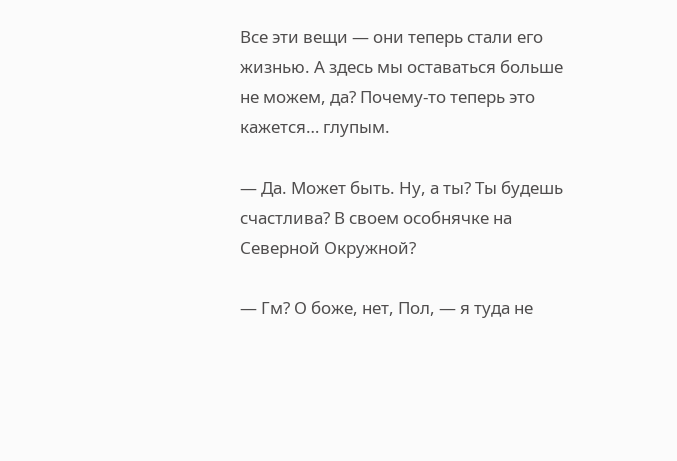Все эти вещи — они теперь стали его жизнью. А здесь мы оставаться больше не можем, да? Почему-то теперь это кажется… глупым.

— Да. Может быть. Ну, а ты? Ты будешь счастлива? В своем особнячке на Северной Окружной?

— Гм? О боже, нет, Пол, — я туда не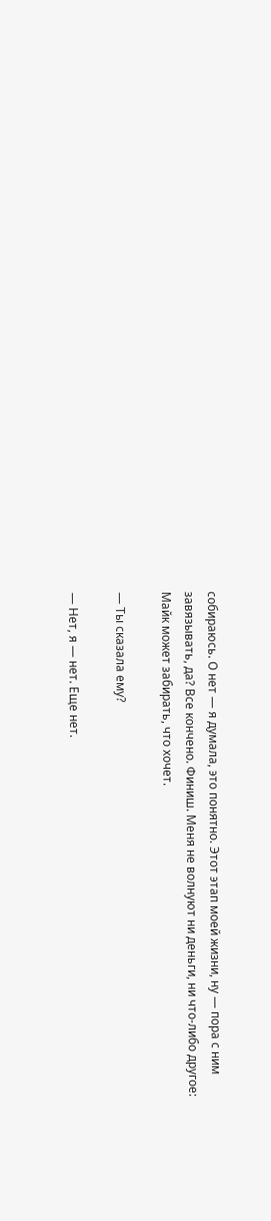собираюсь. О нет — я думала, это понятно. Этот этап моей жизни, ну — пора с ним завязывать, да? Все кончено. Финиш. Меня не волнуют ни деньги, ни что-либо другое: Майк может забирать, что хочет.

— Ты сказала ему?

— Нет, я — нет. Еще нет.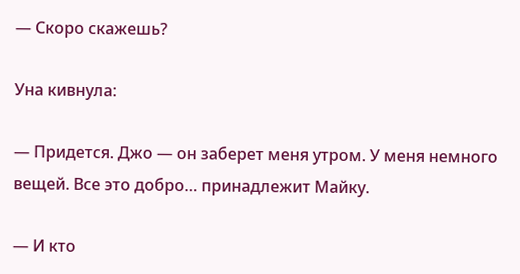— Скоро скажешь?

Уна кивнула:

— Придется. Джо — он заберет меня утром. У меня немного вещей. Все это добро… принадлежит Майку.

— И кто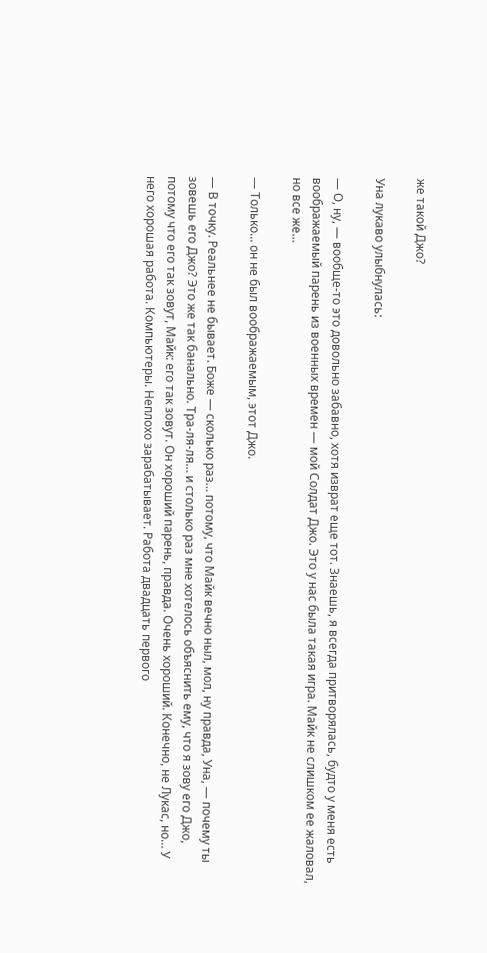же такой Джо?

Уна лукаво улыбнулась:

— О, ну, — вообще-то это довольно забавно, хотя изврат еще тот. Знаешь, я всегда притворялась, будто у меня есть воображаемый парень из военных времен — мой Солдат Джо. Это у нас была такая игра. Майк не слишком ее жаловал, но все же…

— Только… он не был воображаемым, этот Джо.

— В точку. Реальнее не бывает. Боже — сколько раз… потому, что Майк вечно ныл, мол, ну правда, Уна, — почему ты зовешь его Джо? Это же так банально. Тра-ля-ля… и столько раз мне хотелось объяснить ему, что я зову его Джо, потому что его так зовут, Майк: его так зовут. Он хороший парень, правда. Очень хороший. Конечно, не Лукас, но… У него хорошая работа. Компьютеры. Неплохо зарабатывает. Работа двадцать первого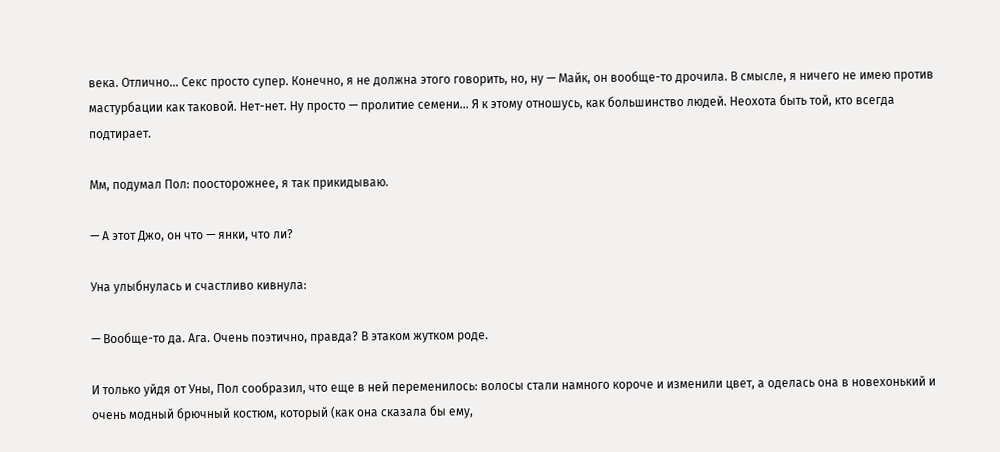века. Отлично… Секс просто супер. Конечно, я не должна этого говорить, но, ну — Майк, он вообще-то дрочила. В смысле, я ничего не имею против мастурбации как таковой. Нет-нет. Ну просто — пролитие семени… Я к этому отношусь, как большинство людей. Неохота быть той, кто всегда подтирает.

Мм, подумал Пол: поосторожнее, я так прикидываю.

— А этот Джо, он что — янки, что ли?

Уна улыбнулась и счастливо кивнула:

— Вообще-то да. Ага. Очень поэтично, правда? В этаком жутком роде.

И только уйдя от Уны, Пол сообразил, что еще в ней переменилось: волосы стали намного короче и изменили цвет, а оделась она в новехонький и очень модный брючный костюм, который (как она сказала бы ему,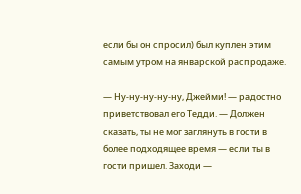если бы он спросил) был куплен этим самым утром на январской распродаже.

— Ну-ну-ну-ну-ну, Джейми! — радостно приветствовал его Тедди. — Должен сказать, ты не мог заглянуть в гости в более подходящее время — если ты в гости пришел. Заходи —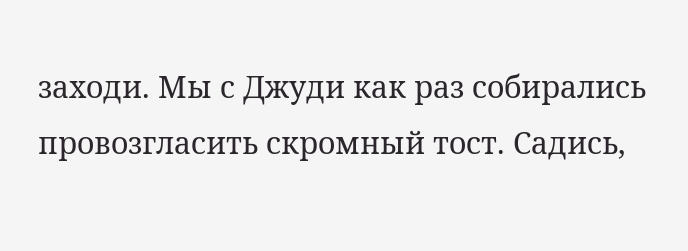заходи. Мы с Джуди как раз собирались провозгласить скромный тост. Садись,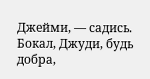Джейми, — садись. Бокал, Джуди, будь добра,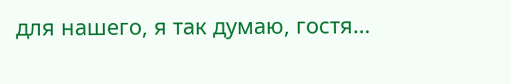для нашего, я так думаю, гостя…